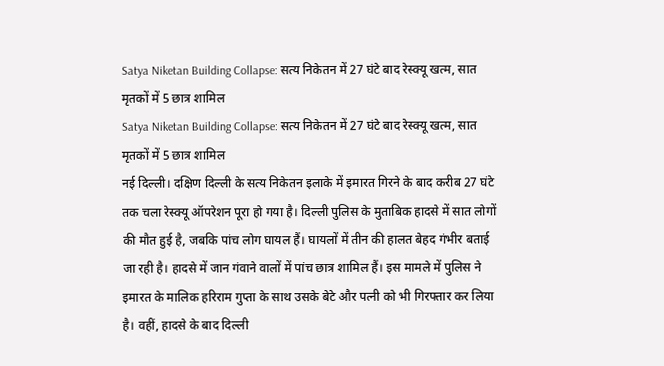Satya Niketan Building Collapse: सत्य निकेतन में 27 घंटे बाद रेस्क्यू खत्म, सात मृतकों में 5 छात्र शामिल
Satya Niketan Building Collapse: सत्य निकेतन में 27 घंटे बाद रेस्क्यू खत्म, सात मृतकों में 5 छात्र शामिल
नई दिल्ली। दक्षिण दिल्ली के सत्य निकेतन इलाके में इमारत गिरने के बाद करीब 27 घंटे तक चला रेस्क्यू ऑपरेशन पूरा हो गया है। दिल्ली पुलिस के मुताबिक हादसे में सात लोगों की मौत हुई है, जबकि पांच लोग घायल हैं। घायलों में तीन की हालत बेहद गंभीर बताई जा रही है। हादसे में जान गंवाने वालों में पांच छात्र शामिल हैं। इस मामले में पुलिस ने इमारत के मालिक हरिराम गुप्ता के साथ उसके बेटे और पत्नी को भी गिरफ्तार कर लिया है। वहीं, हादसे के बाद दिल्ली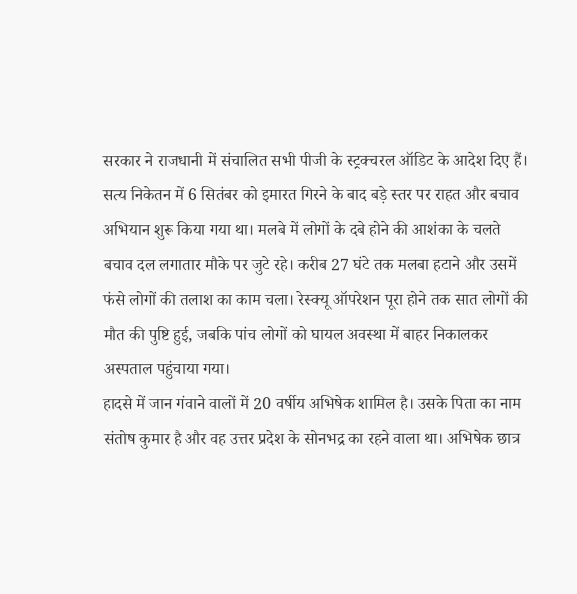सरकार ने राजधानी में संचालित सभी पीजी के स्ट्रक्चरल ऑडिट के आदेश दिए हैं।
सत्य निकेतन में 6 सितंबर को इमारत गिरने के बाद बड़े स्तर पर राहत और बचाव अभियान शुरू किया गया था। मलबे में लोगों के दबे होने की आशंका के चलते बचाव दल लगातार मौके पर जुटे रहे। करीब 27 घंटे तक मलबा हटाने और उसमें फंसे लोगों की तलाश का काम चला। रेस्क्यू ऑपरेशन पूरा होने तक सात लोगों की मौत की पुष्टि हुई, जबकि पांच लोगों को घायल अवस्था में बाहर निकालकर अस्पताल पहुंचाया गया।
हादसे में जान गंवाने वालों में 20 वर्षीय अभिषेक शामिल है। उसके पिता का नाम संतोष कुमार है और वह उत्तर प्रदेश के सोनभद्र का रहने वाला था। अभिषेक छात्र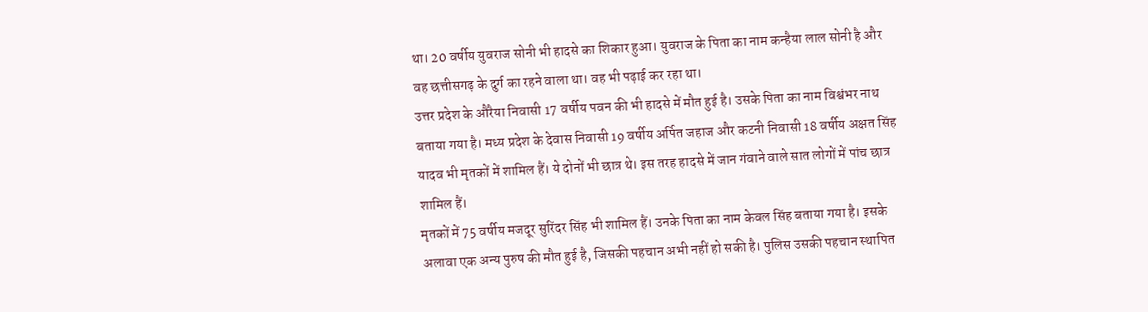था। 20 वर्षीय युवराज सोनी भी हादसे का शिकार हुआ। युवराज के पिता का नाम कन्हैया लाल सोनी है और वह छत्तीसगढ़ के दुर्ग का रहने वाला था। वह भी पढ़ाई कर रहा था।
उत्तर प्रदेश के औरैया निवासी 17 वर्षीय पवन की भी हादसे में मौत हुई है। उसके पिता का नाम विश्वंभर नाथ बताया गया है। मध्य प्रदेश के देवास निवासी 19 वर्षीय अर्पित जहाज और कटनी निवासी 18 वर्षीय अक्षत सिंह यादव भी मृतकों में शामिल हैं। ये दोनों भी छात्र थे। इस तरह हादसे में जान गंवाने वाले सात लोगों में पांच छात्र शामिल हैं।
मृतकों में 75 वर्षीय मजदूर सुरिंदर सिंह भी शामिल हैं। उनके पिता का नाम केवल सिंह बताया गया है। इसके अलावा एक अन्य पुरुष की मौत हुई है, जिसकी पहचान अभी नहीं हो सकी है। पुलिस उसकी पहचान स्थापित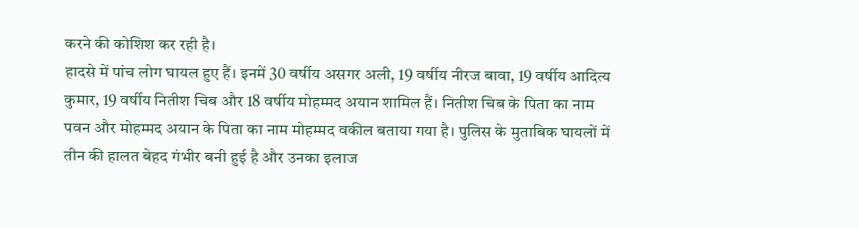करने की कोशिश कर रही है।
हादसे में पांच लोग घायल हुए हैं। इनमें 30 वर्षीय असगर अली, 19 वर्षीय नीरज बावा, 19 वर्षीय आदित्य कुमार, 19 वर्षीय नितीश चिब और 18 वर्षीय मोहम्मद अयान शामिल हैं। नितीश चिब के पिता का नाम पवन और मोहम्मद अयान के पिता का नाम मोहम्मद वकील बताया गया है। पुलिस के मुताबिक घायलों में तीन की हालत बेहद गंभीर बनी हुई है और उनका इलाज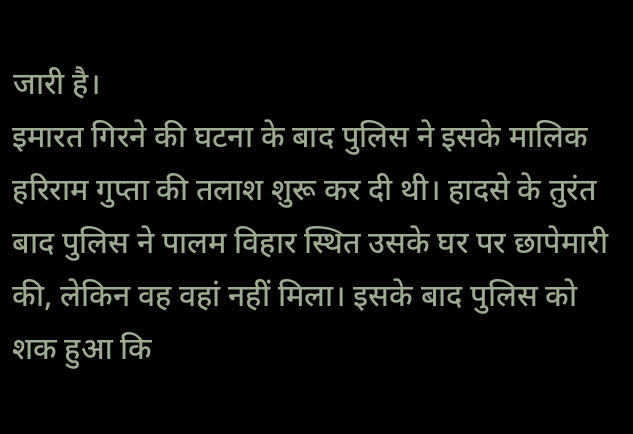जारी है।
इमारत गिरने की घटना के बाद पुलिस ने इसके मालिक हरिराम गुप्ता की तलाश शुरू कर दी थी। हादसे के तुरंत बाद पुलिस ने पालम विहार स्थित उसके घर पर छापेमारी की, लेकिन वह वहां नहीं मिला। इसके बाद पुलिस को शक हुआ कि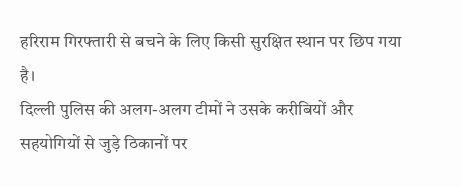हरिराम गिरफ्तारी से बचने के लिए किसी सुरक्षित स्थान पर छिप गया है।
दिल्ली पुलिस की अलग-अलग टीमों ने उसके करीबियों और सहयोगियों से जुड़े ठिकानों पर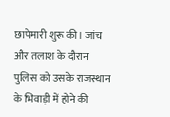छापेमारी शुरू की। जांच और तलाश के दौरान पुलिस को उसके राजस्थान के भिवाड़ी में होने की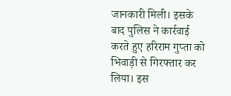जानकारी मिली। इसके बाद पुलिस ने कार्रवाई करते हुए हरिराम गुप्ता को भिवाड़ी से गिरफ्तार कर लिया। इस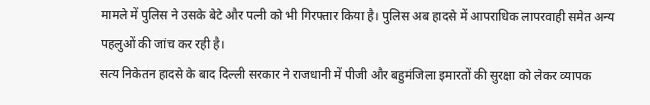मामले में पुलिस ने उसके बेटे और पत्नी को भी गिरफ्तार किया है। पुलिस अब हादसे में आपराधिक लापरवाही समेत अन्य पहलुओं की जांच कर रही है।
सत्य निकेतन हादसे के बाद दिल्ली सरकार ने राजधानी में पीजी और बहुमंजिला इमारतों की सुरक्षा को लेकर व्यापक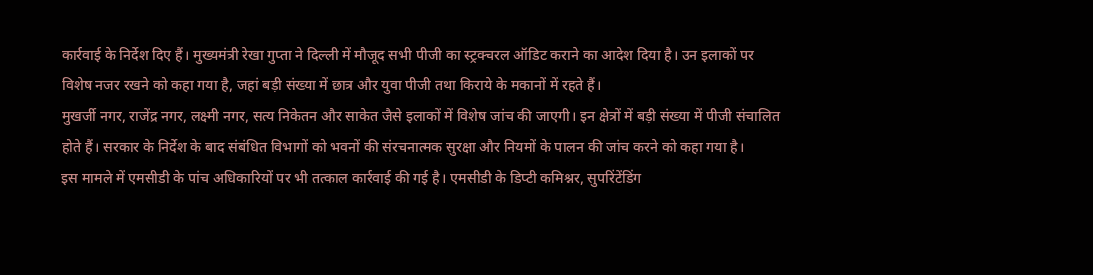कार्रवाई के निर्देश दिए हैं। मुख्यमंत्री रेखा गुप्ता ने दिल्ली में मौजूद सभी पीजी का स्ट्रक्चरल ऑडिट कराने का आदेश दिया है। उन इलाकों पर विशेष नजर रखने को कहा गया है, जहां बड़ी संख्या में छात्र और युवा पीजी तथा किराये के मकानों में रहते हैं।
मुखर्जी नगर, राजेंद्र नगर, लक्ष्मी नगर, सत्य निकेतन और साकेत जैसे इलाकों में विशेष जांच की जाएगी। इन क्षेत्रों में बड़ी संख्या में पीजी संचालित होते हैं। सरकार के निर्देश के बाद संबंधित विभागों को भवनों की संरचनात्मक सुरक्षा और नियमों के पालन की जांच करने को कहा गया है।
इस मामले में एमसीडी के पांच अधिकारियों पर भी तत्काल कार्रवाई की गई है। एमसीडी के डिप्टी कमिश्नर, सुपरिंटेंडिंग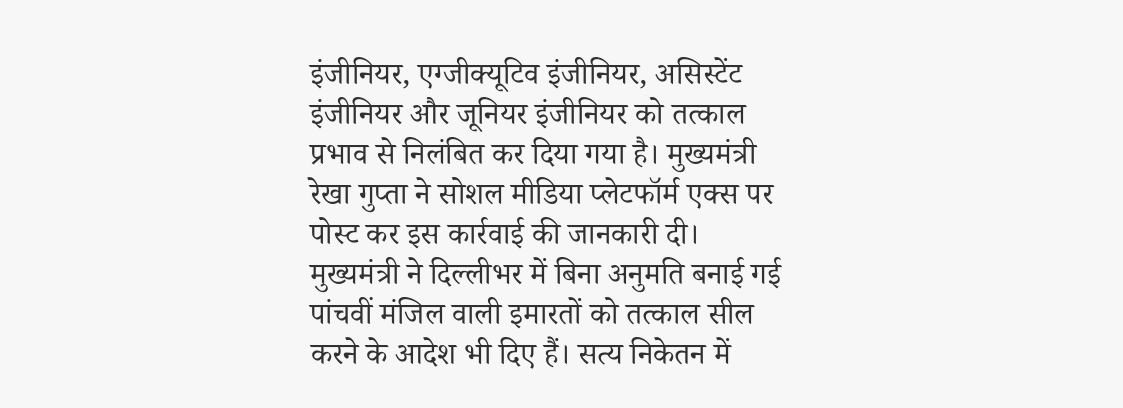इंजीनियर, एग्जीक्यूटिव इंजीनियर, असिस्टेंट इंजीनियर और जूनियर इंजीनियर को तत्काल प्रभाव से निलंबित कर दिया गया है। मुख्यमंत्री रेखा गुप्ता ने सोशल मीडिया प्लेटफॉर्म एक्स पर पोस्ट कर इस कार्रवाई की जानकारी दी।
मुख्यमंत्री ने दिल्लीभर में बिना अनुमति बनाई गई पांचवीं मंजिल वाली इमारतों को तत्काल सील करने के आदेश भी दिए हैं। सत्य निकेतन में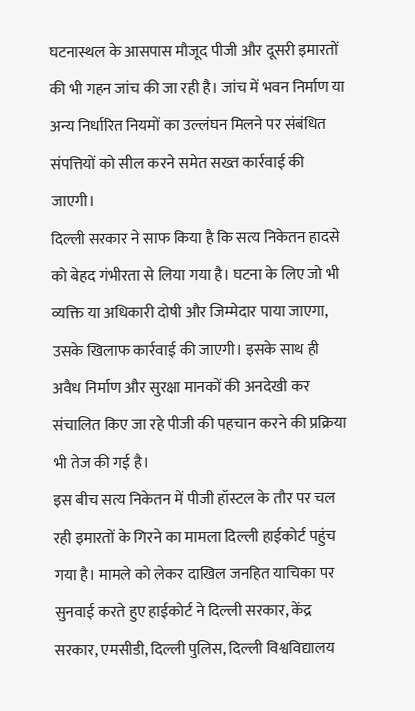घटनास्थल के आसपास मौजूद पीजी और दूसरी इमारतों की भी गहन जांच की जा रही है। जांच में भवन निर्माण या अन्य निर्धारित नियमों का उल्लंघन मिलने पर संबंधित संपत्तियों को सील करने समेत सख्त कार्रवाई की जाएगी।
दिल्ली सरकार ने साफ किया है कि सत्य निकेतन हादसे को बेहद गंभीरता से लिया गया है। घटना के लिए जो भी व्यक्ति या अधिकारी दोषी और जिम्मेदार पाया जाएगा, उसके खिलाफ कार्रवाई की जाएगी। इसके साथ ही अवैध निर्माण और सुरक्षा मानकों की अनदेखी कर संचालित किए जा रहे पीजी की पहचान करने की प्रक्रिया भी तेज की गई है।
इस बीच सत्य निकेतन में पीजी हॉस्टल के तौर पर चल रही इमारतों के गिरने का मामला दिल्ली हाईकोर्ट पहुंच गया है। मामले को लेकर दाखिल जनहित याचिका पर सुनवाई करते हुए हाईकोर्ट ने दिल्ली सरकार, केंद्र सरकार, एमसीडी, दिल्ली पुलिस, दिल्ली विश्वविद्यालय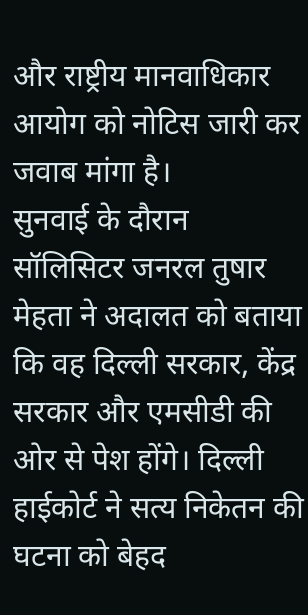और राष्ट्रीय मानवाधिकार आयोग को नोटिस जारी कर जवाब मांगा है।
सुनवाई के दौरान सॉलिसिटर जनरल तुषार मेहता ने अदालत को बताया कि वह दिल्ली सरकार, केंद्र सरकार और एमसीडी की ओर से पेश होंगे। दिल्ली हाईकोर्ट ने सत्य निकेतन की घटना को बेहद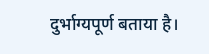दुर्भाग्यपूर्ण बताया है।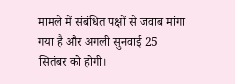मामले में संबंधित पक्षों से जवाब मांगा गया है और अगली सुनवाई 25 सितंबर को होगी।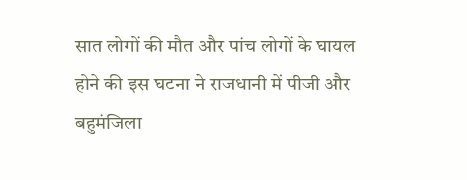सात लोगों की मौत और पांच लोगों के घायल होने की इस घटना ने राजधानी में पीजी और बहुमंजिला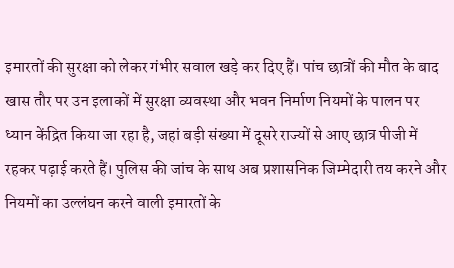इमारतों की सुरक्षा को लेकर गंभीर सवाल खड़े कर दिए हैं। पांच छात्रों की मौत के बाद खास तौर पर उन इलाकों में सुरक्षा व्यवस्था और भवन निर्माण नियमों के पालन पर ध्यान केंद्रित किया जा रहा है, जहां बड़ी संख्या में दूसरे राज्यों से आए छात्र पीजी में रहकर पढ़ाई करते हैं। पुलिस की जांच के साथ अब प्रशासनिक जिम्मेदारी तय करने और नियमों का उल्लंघन करने वाली इमारतों के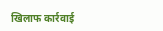खिलाफ कार्रवाई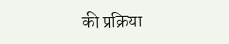की प्रक्रिया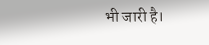भी जारी है।